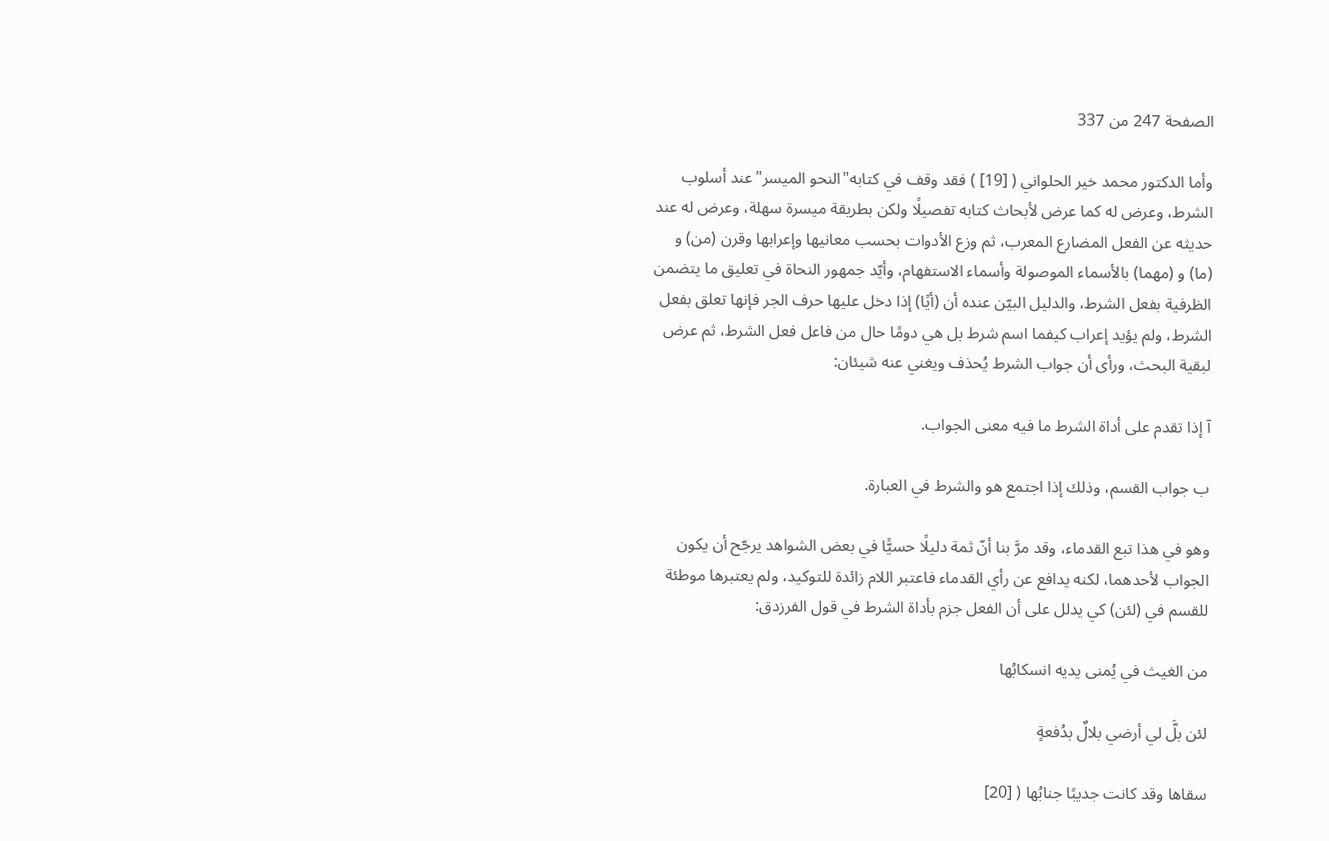الصفحة 247 من 337

وأما الدكتور محمد خير الحلواني ( [19] ) فقد وقف في كتابه"النحو الميسر"عند أسلوب الشرط، وعرض له كما عرض لأبحاث كتابه تفصيلًا ولكن بطريقة ميسرة سهلة، وعرض له عند حديثه عن الفعل المضارع المعرب، ثم وزع الأدوات بحسب معانيها وإعرابها وقرن (من) و (ما) و (مهما) بالأسماء الموصولة وأسماء الاستفهام، وأيّد جمهور النحاة في تعليق ما يتضمن الظرفية بفعل الشرط، والدليل البيّن عنده أن (أيًا) إذا دخل عليها حرف الجر فإنها تعلق بفعل الشرط، ولم يؤيد إعراب كيفما اسم شرط بل هي دومًا حال من فاعل فعل الشرط، ثم عرض لبقية البحث، ورأى أن جواب الشرط يُحذف ويغني عنه شيئان:

آ إذا تقدم على أداة الشرط ما فيه معنى الجواب.

ب جواب القسم، وذلك إذا اجتمع هو والشرط في العبارة.

وهو في هذا تبع القدماء، وقد مرَّ بنا أنّ ثمة دليلًا حسيًّا في بعض الشواهد يرجّح أن يكون الجواب لأحدهما، لكنه يدافع عن رأي القدماء فاعتبر اللام زائدة للتوكيد، ولم يعتبرها موطئة للقسم في (لئن) كي يدلل على أن الفعل جزم بأداة الشرط في قول الفرزدق:

من الغيث في يُمنى يديه انسكابُها

لئن بلَّ لي أرضي بلالٌ بدُفعةٍ

سقاها وقد كانت جديبًا جنابُها ( [20]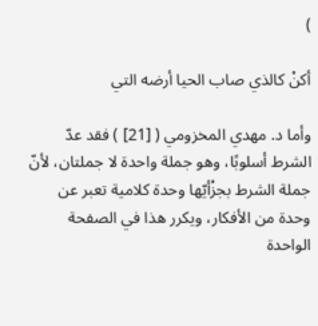)

أكنْ كالذي صاب الحيا أرضه التي

وأما د. مهدي المخزومي ( [21] ) فقد عدّ الشرط أسلوبًا، وهو جملة واحدة لا جملتان، لأنّ جملة الشرط بجزْأيّها وحدة كلامية تعبر عن وحدة من الأفكار، ويكرر هذا في الصفحة الواحدة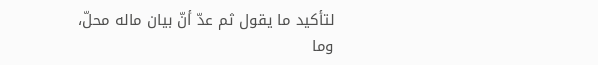لتأكيد ما يقول ثم عدّ أنّ بيان ماله محلّ، وما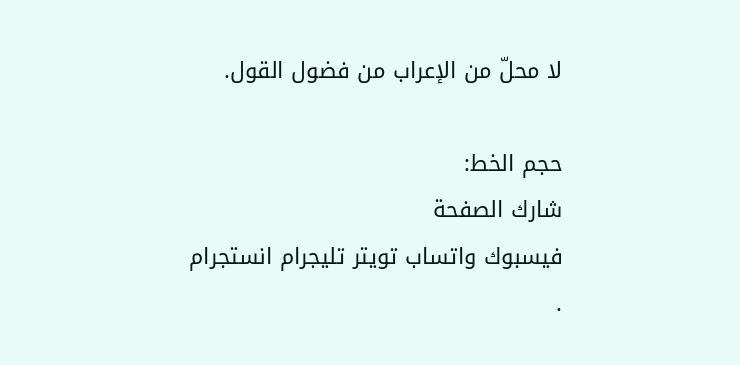لا محلّ من الإعراب من فضول القول.

حجم الخط:
شارك الصفحة
فيسبوك واتساب تويتر تليجرام انستجرام
.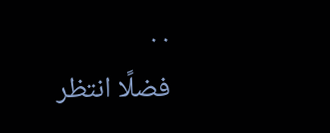. .
فضلًا انتظر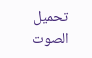تحميل الصوت